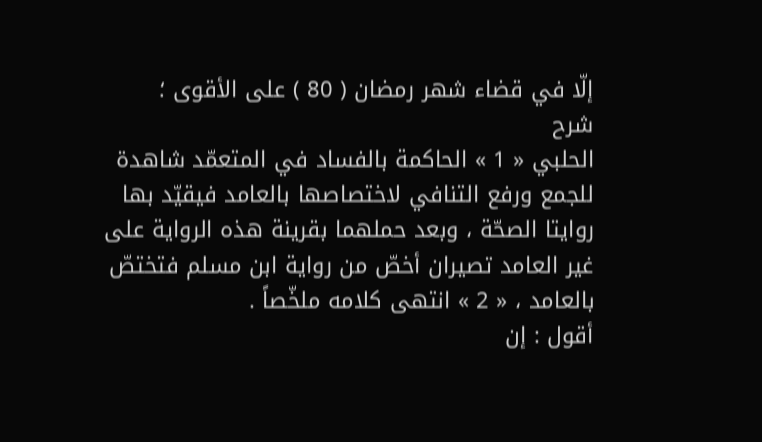إلّا في قضاء شهر رمضان ( 80 ) على الأقوى ؛
شرح
الحلبي « 1 » الحاكمة بالفساد في المتعمّد شاهدة للجمع ورفع التنافي لاختصاصها بالعامد فيقيّد بها روايتا الصحّة ، وبعد حملهما بقرينة هذه الرواية على غير العامد تصيران أخصّ من رواية ابن مسلم فتختصّ بالعامد ، « 2 » انتهى كلامه ملخّصاً .
أقول : إن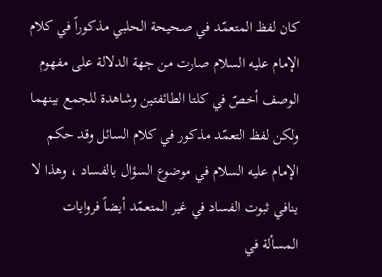كان لفظ المتعمّد في صحيحة الحلبي مذكوراً في كلام الإمام عليه السلام صارت من جهة الدلالة على مفهوم الوصف أخصّ في كلتا الطائفتين وشاهدة للجمع بينهما ولكن لفظ التعمّد مذكور في كلام السائل وقد حكم الإمام عليه السلام في موضوع السؤال بالفساد ، وهذا لا ينافي ثبوت الفساد في غير المتعمّد أيضاً فروايات المسألة في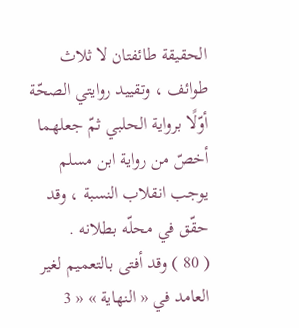الحقيقة طائفتان لا ثلاث طوائف ، وتقييد روايتي الصحّة أوّلًا برواية الحلبي ثمّ جعلهما أخصّ من رواية ابن مسلم يوجب انقلاب النسبة ، وقد حقّق في محلّه بطلانه .
( 80 ) وقد أفتى بالتعميم لغير العامد في « النهاية » « 3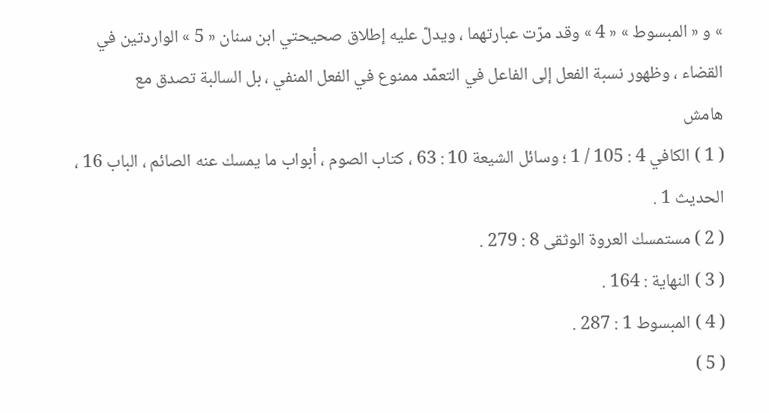» و « المبسوط » « 4 » وقد مرّت عبارتهما ، ويدلّ عليه إطلاق صحيحتي ابن سنان « 5 » الواردتين في القضاء ، وظهور نسبة الفعل إلى الفاعل في التعمّد ممنوع في الفعل المنفي ، بل السالبة تصدق مع
هامش
( 1 ) الكافي 4 : 105 / 1 ؛ وسائل الشيعة 10 : 63 ، كتاب الصوم ، أبواب ما يمسك عنه الصائم ، الباب 16 ، الحديث 1 .
( 2 ) مستمسك العروة الوثقى 8 : 279 .
( 3 ) النهاية : 164 .
( 4 ) المبسوط 1 : 287 .
( 5 )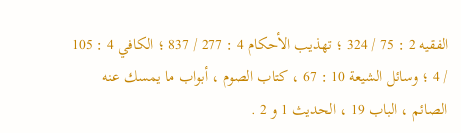الفقيه 2 : 75 / 324 ؛ تهذيب الأحكام 4 : 277 / 837 ؛ الكافي 4 : 105 / 4 ؛ وسائل الشيعة 10 : 67 ، كتاب الصوم ، أبواب ما يمسك عنه الصائم ، الباب 19 ، الحديث 1 و 2 .